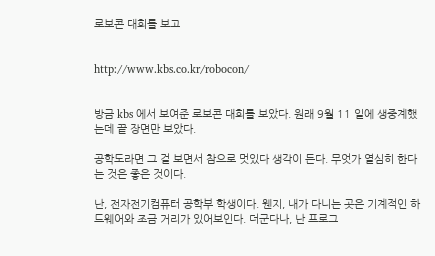로보콘 대회를 보고


http://www.kbs.co.kr/robocon/


방금 kbs 에서 보여준 로보콘 대회를 보았다. 원래 9월 11 일에 생중계했는데 끝 장면만 보았다.

공학도라면 그 걸 보면서 참으로 멋있다 생각이 든다. 무엇가 열심히 한다는 것은 좋은 것이다.

난, 전자전기컴퓨터 공학부 학생이다. 웬지, 내가 다니는 곳은 기계적인 하드웨어와 조금 거리가 있어보인다. 더군다나, 난 프로그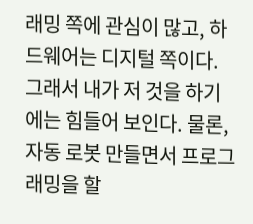래밍 쪽에 관심이 많고, 하드웨어는 디지털 쪽이다. 그래서 내가 저 것을 하기에는 힘들어 보인다. 물론, 자동 로봇 만들면서 프로그래밍을 할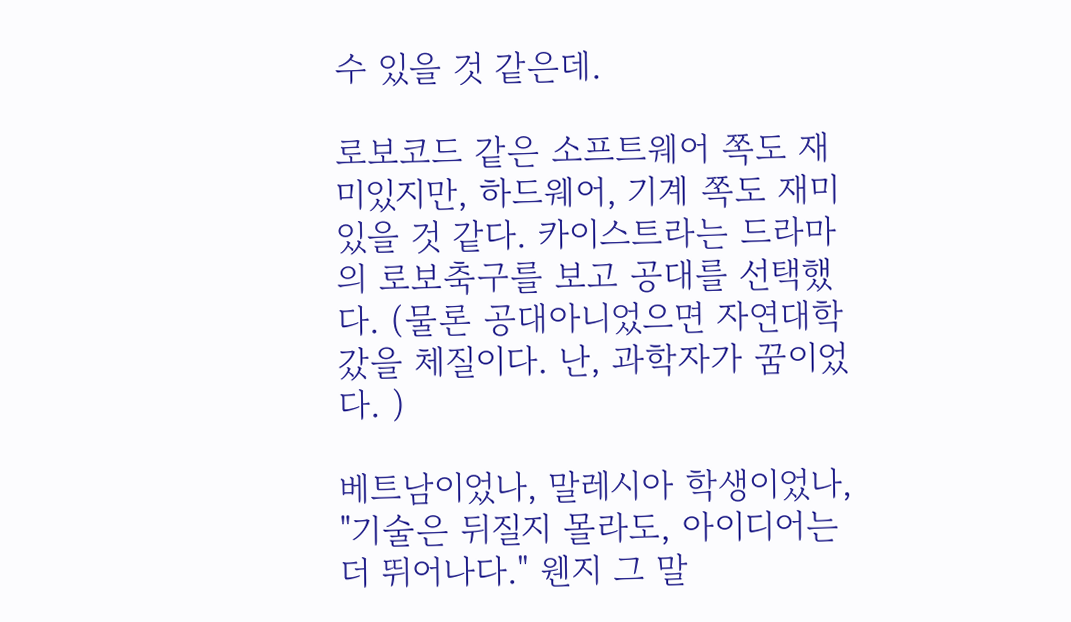수 있을 것 같은데.

로보코드 같은 소프트웨어 쪽도 재미있지만, 하드웨어, 기계 쪽도 재미있을 것 같다. 카이스트라는 드라마의 로보축구를 보고 공대를 선택했다. (물론 공대아니었으면 자연대학 갔을 체질이다. 난, 과학자가 꿈이었다. )

베트남이었나, 말레시아 학생이었나, "기술은 뒤질지 몰라도, 아이디어는 더 뛰어나다." 웬지 그 말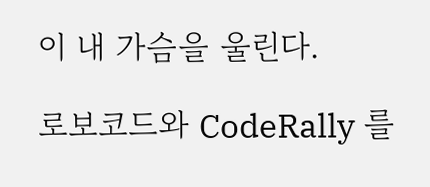이 내 가슴을 울린다.

로보코드와 CodeRally 를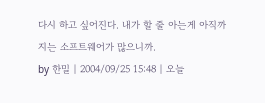다시 하고 싶어진다. 내가 할 줄 아는게 아직까지는 소프트웨어가 많으니까.
by 한밀 | 2004/09/25 15:48 | 오늘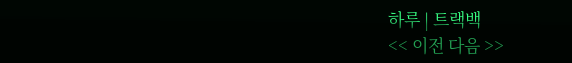하루 | 트랙백
<< 이전 다음 >>